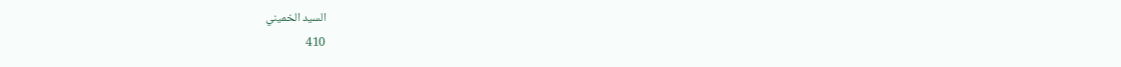السيد الخميني
410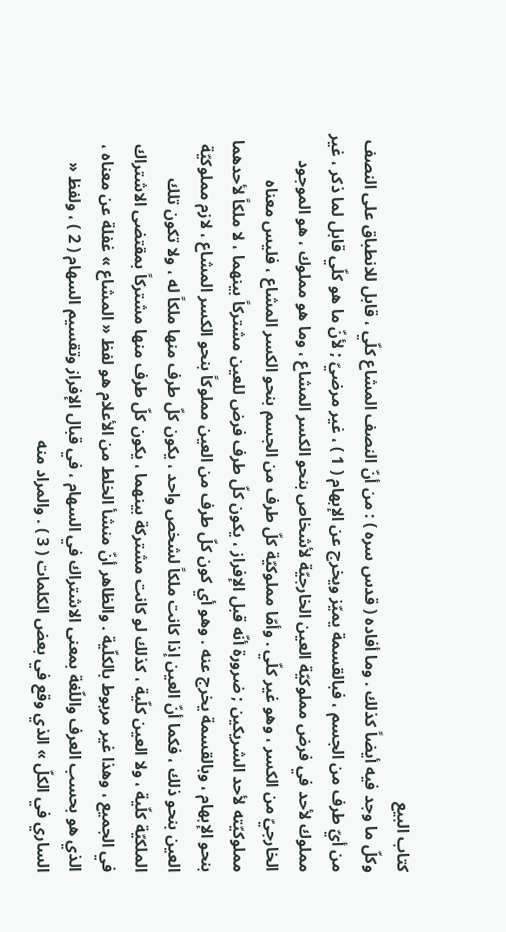كتاب البيع
وكلّ ما وجد فيه أيضاً كذلك . وما أفاده ( قدس سره ) : من أنّ النصف المشاع كلّي ، قابل للانطباق على النصف من أيّ طرف من الجسم ، فبالقسمة يميّز ويخرج عن الإبهام ( 1 ) ، غير مرضيّ ; لأنّ ما هو كلّي قابل لما ذكر ، غير مملوك لأحد في فرض مملوكيّة العين الخارجيّة لأشخاص بنحو الكسر المشاع ، وما هو مملوك ، هو الموجود الخارجيّ من الكسر ، وهو غير كلّي . وأمّا مملوكيّة كلّ طرف من الجسم بنحو الكسر المشاع ، فليس معناه مملوكيّته لأحد الشريكين ; ضرورة أنّه قبل الإفراز ، يكون كلّ طرف فرض للعين مشتركاً بينهما ، لا ملكاً لأحدهما بنحو الإبهام ، وبالقسمة يخرج عنه . وهو أي كون كلّ طرف من العين مملوكاً بنحو الكسر المشاع ، لازم مملوكيّة العين بنحو ذلك ، فكما أنّ العين إذا كانت ملكاً لشخص واحد ، يكون كلّ طرف منها ملكاً له ، ولا تكون تلك الملكيّة كلّية ، ولا العين كلّية ، كذلك لو كانت مشتركة بينهما ، يكون كلّ طرف منها مشتركاً بمقتضى الاشتراك في الجميع ، وهذا غير مربوط بالكلّية . والظاهر أنّ منشأ الخلط من الأعلام هو لفظ « المشاع » غفلة عن معناه ، الذي هو بحسب العرف واللّغة بمعنى الاشتراك في السهام ، في قبال الإفراز وتقسيم السهام ( 2 ) ، ولفظ « الساري في الكلّ » الذي وقع في بعض الكلمات ( 3 ) . والمراد منه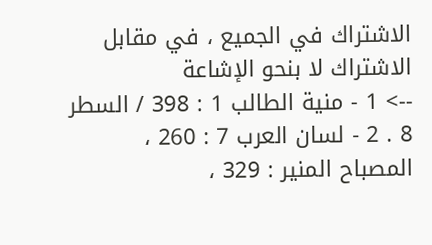الاشتراك في الجميع ، في مقابل الاشتراك لا بنحو الإشاعة
--> 1 - منية الطالب 1 : 398 / السطر 8 . 2 - لسان العرب 7 : 260 ، المصباح المنير : 329 ،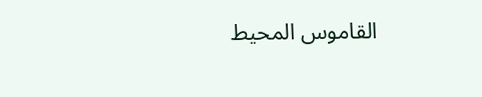القاموس المحيط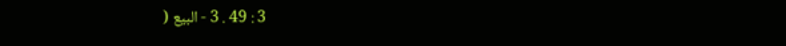3 : 49 . 3 - البيع (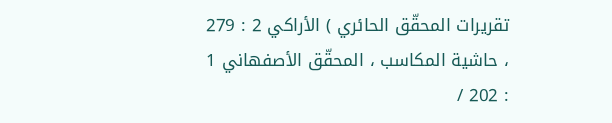تقريرات المحقّق الحائري ) الأراكي 2 : 279 ، حاشية المكاسب ، المحقّق الأصفهاني 1 : 202 /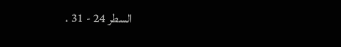السطر 24 - 31 .